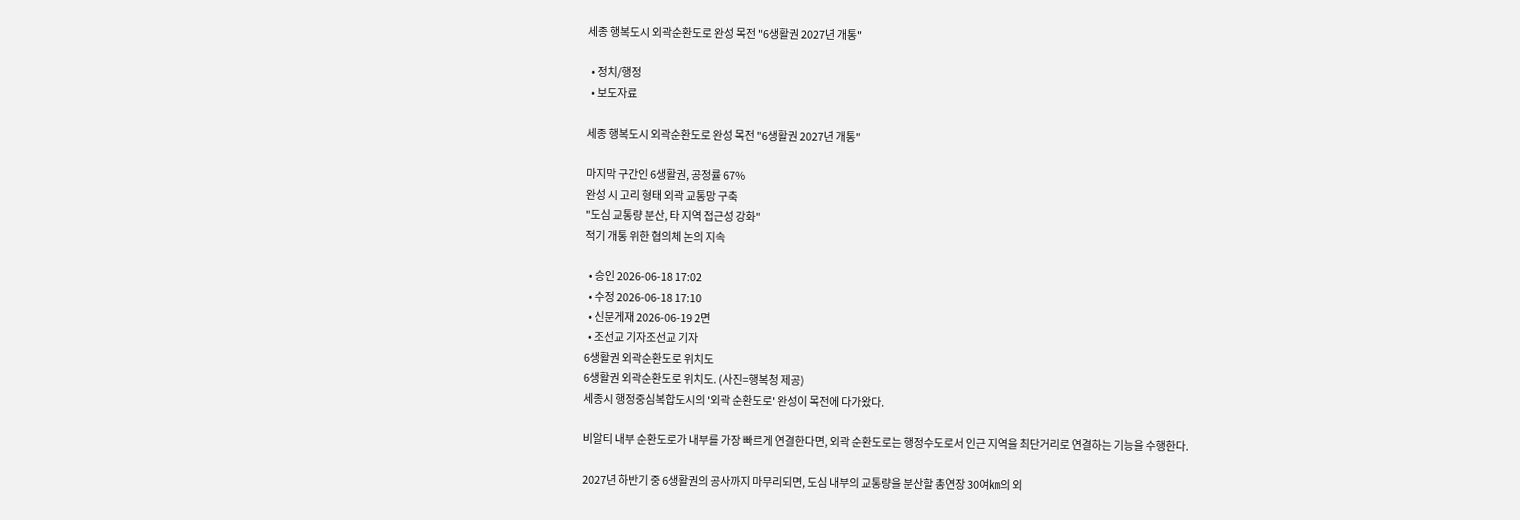세종 행복도시 외곽순환도로 완성 목전 "6생활권 2027년 개통"

  • 정치/행정
  • 보도자료

세종 행복도시 외곽순환도로 완성 목전 "6생활권 2027년 개통"

마지막 구간인 6생활권, 공정률 67%
완성 시 고리 형태 외곽 교통망 구축
"도심 교통량 분산, 타 지역 접근성 강화"
적기 개통 위한 협의체 논의 지속

  • 승인 2026-06-18 17:02
  • 수정 2026-06-18 17:10
  • 신문게재 2026-06-19 2면
  • 조선교 기자조선교 기자
6생활권 외곽순환도로 위치도
6생활권 외곽순환도로 위치도. (사진=행복청 제공)
세종시 행정중심복합도시의 '외곽 순환도로' 완성이 목전에 다가왔다.

비알티 내부 순환도로가 내부를 가장 빠르게 연결한다면, 외곽 순환도로는 행정수도로서 인근 지역을 최단거리로 연결하는 기능을 수행한다.

2027년 하반기 중 6생활권의 공사까지 마무리되면, 도심 내부의 교통량을 분산할 총연장 30여㎞의 외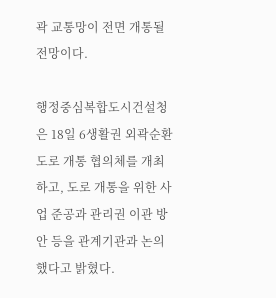곽 교통망이 전면 개통될 전망이다.

행정중심복합도시건설청은 18일 6생활권 외곽순환도로 개통 협의체를 개최하고, 도로 개통을 위한 사업 준공과 관리권 이관 방안 등을 관계기관과 논의했다고 밝혔다.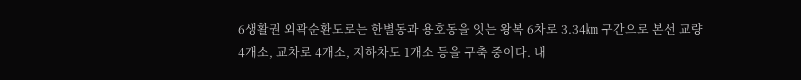6생활권 외곽순환도로는 한별동과 용호동을 잇는 왕복 6차로 3.34㎞ 구간으로 본선 교량 4개소, 교차로 4개소, 지하차도 1개소 등을 구축 중이다. 내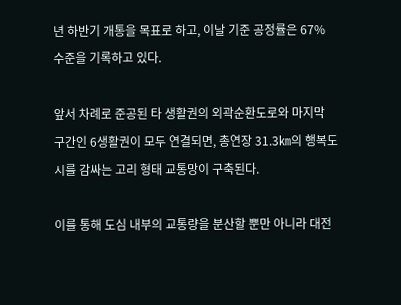년 하반기 개통을 목표로 하고, 이날 기준 공정률은 67% 수준을 기록하고 있다.

앞서 차례로 준공된 타 생활권의 외곽순환도로와 마지막 구간인 6생활권이 모두 연결되면, 총연장 31.3㎞의 행복도시를 감싸는 고리 형태 교통망이 구축된다.

이를 통해 도심 내부의 교통량을 분산할 뿐만 아니라 대전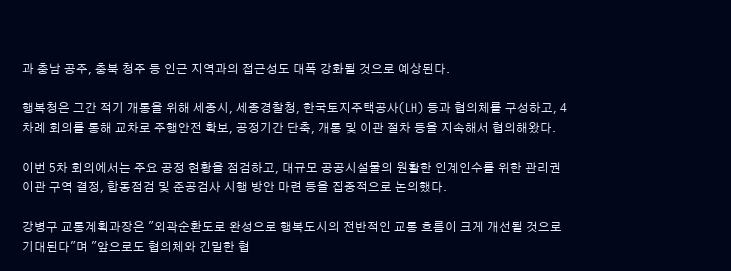과 충남 공주, 충북 청주 등 인근 지역과의 접근성도 대폭 강화될 것으로 예상된다.

행복청은 그간 적기 개통을 위해 세종시, 세종경찰청, 한국토지주택공사(LH) 등과 협의체를 구성하고, 4차례 회의를 통해 교차로 주행안전 확보, 공정기간 단축, 개통 및 이관 절차 등을 지속해서 협의해왔다.

이번 5차 회의에서는 주요 공정 현황을 점검하고, 대규모 공공시설물의 원활한 인계인수를 위한 관리권 이관 구역 결정, 합동점검 및 준공검사 시행 방안 마련 등을 집중적으로 논의했다.

강병구 교통계획과장은 "외곽순환도로 완성으로 행복도시의 전반적인 교통 흐름이 크게 개선될 것으로 기대된다"며 "앞으로도 협의체와 긴밀한 협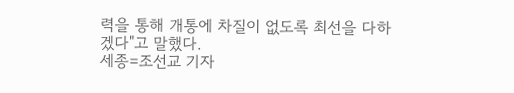력을 통해 개통에 차질이 없도록 최선을 다하겠다"고 말했다.
세종=조선교 기자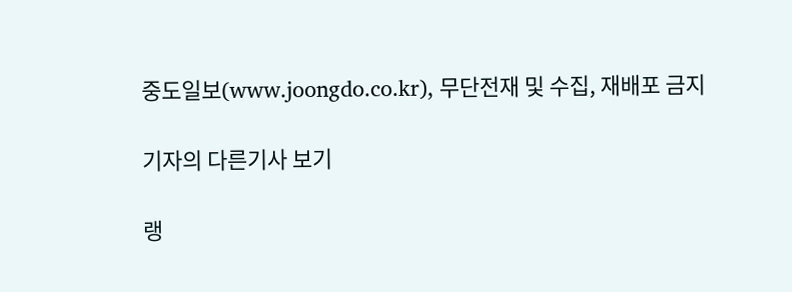중도일보(www.joongdo.co.kr), 무단전재 및 수집, 재배포 금지

기자의 다른기사 보기

랭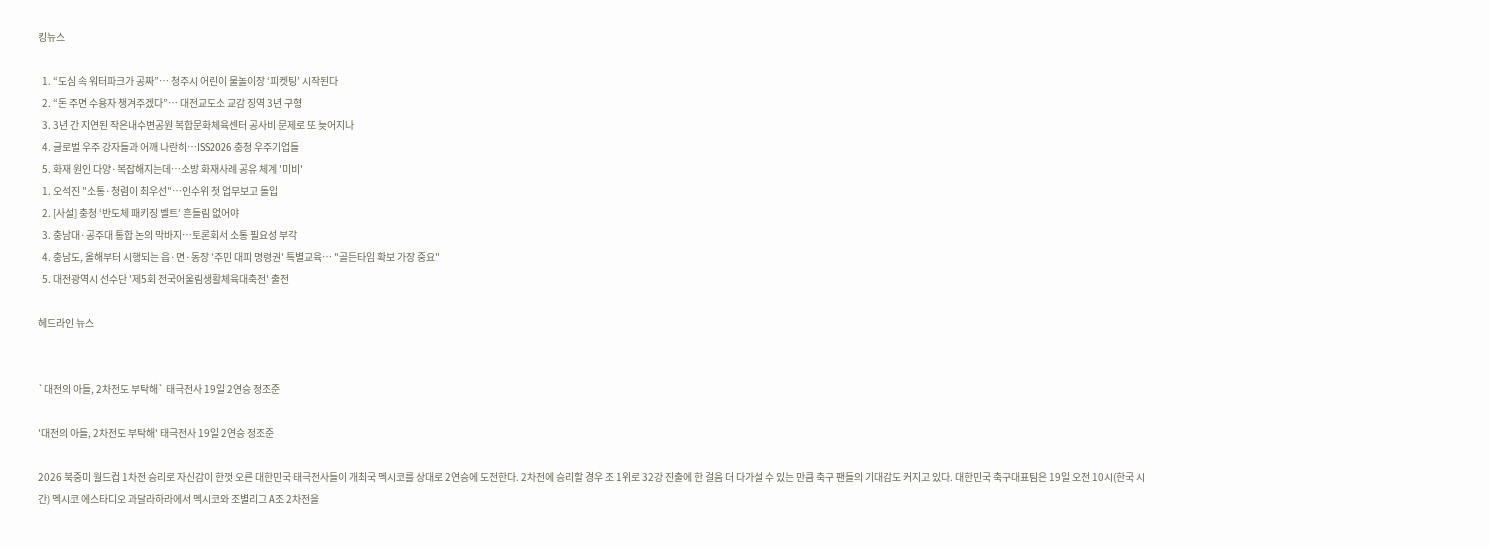킹뉴스

  1. “도심 속 워터파크가 공짜”… 청주시 어린이 물놀이장 ‘피켓팅’ 시작된다
  2. “돈 주면 수용자 챙겨주겠다”… 대전교도소 교감 징역 3년 구형
  3. 3년 간 지연된 작은내수변공원 복합문화체육센터 공사비 문제로 또 늦어지나
  4. 글로벌 우주 강자들과 어깨 나란히…ISS2026 충청 우주기업들
  5. 화재 원인 다양·복잡해지는데…소방 화재사례 공유 체계 '미비'
  1. 오석진 "소통·청렴이 최우선"…인수위 첫 업무보고 돌입
  2. [사설] 충청 ‘반도체 패키징 벨트’ 흔들림 없어야
  3. 충남대·공주대 통합 논의 막바지…토론회서 소통 필요성 부각
  4. 충남도, 올해부터 시행되는 읍·면·동장 '주민 대피 명령권' 특별교육… "골든타임 확보 가장 중요"
  5. 대전광역시 선수단 '제5회 전국어울림생활체육대축전' 출전

헤드라인 뉴스


`대전의 아들, 2차전도 부탁해` 태극전사 19일 2연승 정조준

'대전의 아들, 2차전도 부탁해' 태극전사 19일 2연승 정조준

2026 북중미 월드컵 1차전 승리로 자신감이 한껏 오른 대한민국 태극전사들이 개최국 멕시코를 상대로 2연승에 도전한다. 2차전에 승리할 경우 조 1위로 32강 진출에 한 걸음 더 다가설 수 있는 만큼 축구 팬들의 기대감도 커지고 있다. 대한민국 축구대표팀은 19일 오전 10시(한국 시간) 멕시코 에스타디오 과달라하라에서 멕시코와 조별리그 A조 2차전을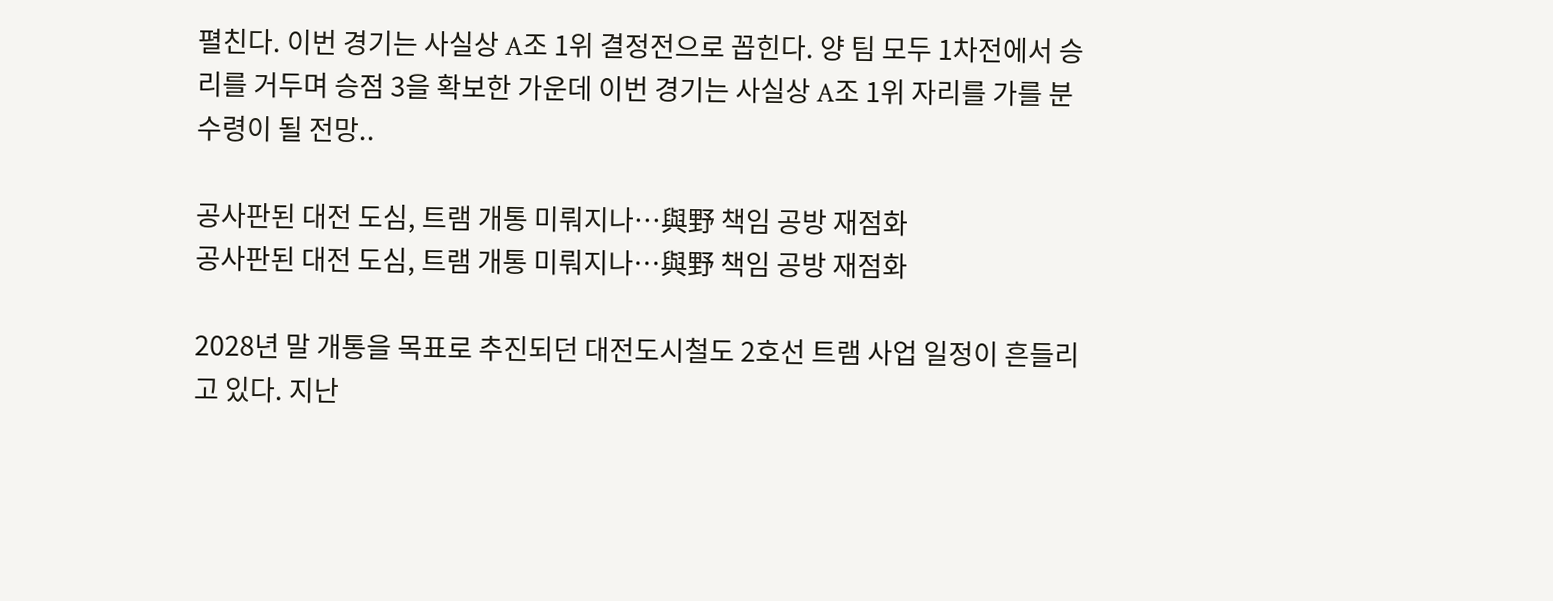펼친다. 이번 경기는 사실상 A조 1위 결정전으로 꼽힌다. 양 팀 모두 1차전에서 승리를 거두며 승점 3을 확보한 가운데 이번 경기는 사실상 A조 1위 자리를 가를 분수령이 될 전망..

공사판된 대전 도심, 트램 개통 미뤄지나…與野 책임 공방 재점화
공사판된 대전 도심, 트램 개통 미뤄지나…與野 책임 공방 재점화

2028년 말 개통을 목표로 추진되던 대전도시철도 2호선 트램 사업 일정이 흔들리고 있다. 지난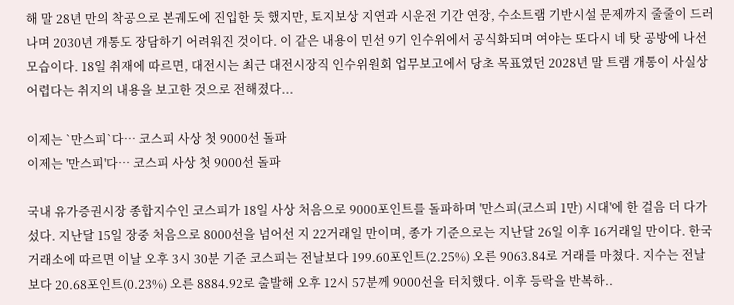해 말 28년 만의 착공으로 본궤도에 진입한 듯 했지만, 토지보상 지연과 시운전 기간 연장, 수소트램 기반시설 문제까지 줄줄이 드러나며 2030년 개통도 장담하기 어려워진 것이다. 이 같은 내용이 민선 9기 인수위에서 공식화되며 여야는 또다시 네 탓 공방에 나선 모습이다. 18일 취재에 따르면, 대전시는 최근 대전시장직 인수위원회 업무보고에서 당초 목표였던 2028년 말 트램 개통이 사실상 어렵다는 취지의 내용을 보고한 것으로 전해졌다...

이제는 `만스피`다… 코스피 사상 첫 9000선 돌파
이제는 '만스피'다… 코스피 사상 첫 9000선 돌파

국내 유가증권시장 종합지수인 코스피가 18일 사상 처음으로 9000포인트를 돌파하며 '만스피(코스피 1만) 시대'에 한 걸음 더 다가섰다. 지난달 15일 장중 처음으로 8000선을 넘어선 지 22거래일 만이며, 종가 기준으로는 지난달 26일 이후 16거래일 만이다. 한국거래소에 따르면 이날 오후 3시 30분 기준 코스피는 전날보다 199.60포인트(2.25%) 오른 9063.84로 거래를 마쳤다. 지수는 전날보다 20.68포인트(0.23%) 오른 8884.92로 출발해 오후 12시 57분께 9000선을 터치했다. 이후 등락을 반복하..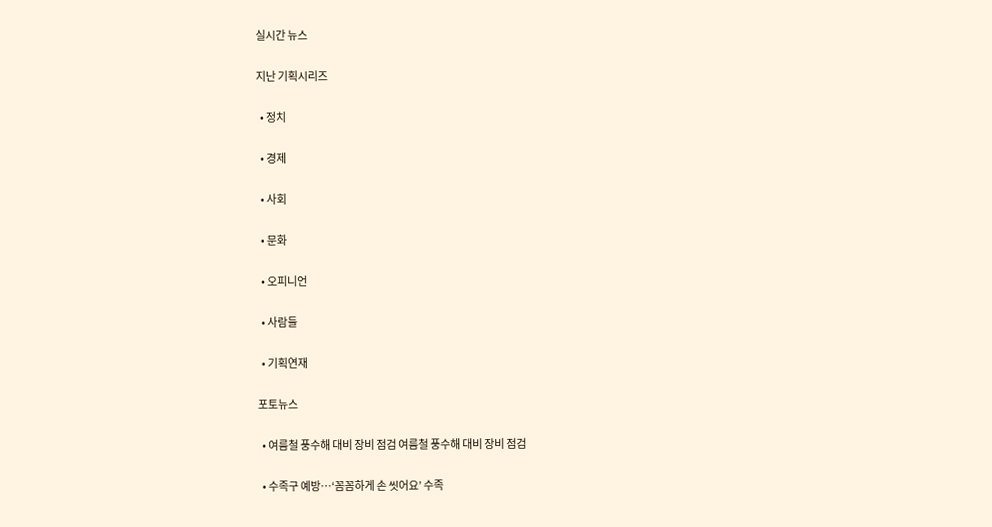실시간 뉴스

지난 기획시리즈

  • 정치

  • 경제

  • 사회

  • 문화

  • 오피니언

  • 사람들

  • 기획연재

포토뉴스

  • 여름철 풍수해 대비 장비 점검 여름철 풍수해 대비 장비 점검

  • 수족구 예방…‘꼼꼼하게 손 씻어요’ 수족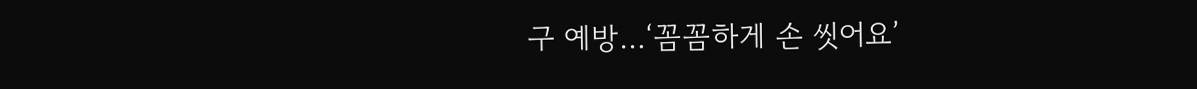구 예방…‘꼼꼼하게 손 씻어요’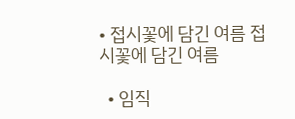• 접시꽃에 담긴 여름 접시꽃에 담긴 여름

  • 임직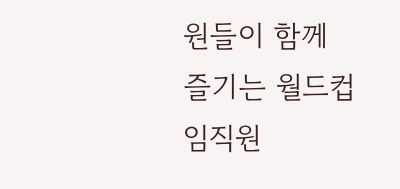원들이 함께 즐기는 월드컵 임직원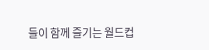들이 함께 즐기는 월드컵